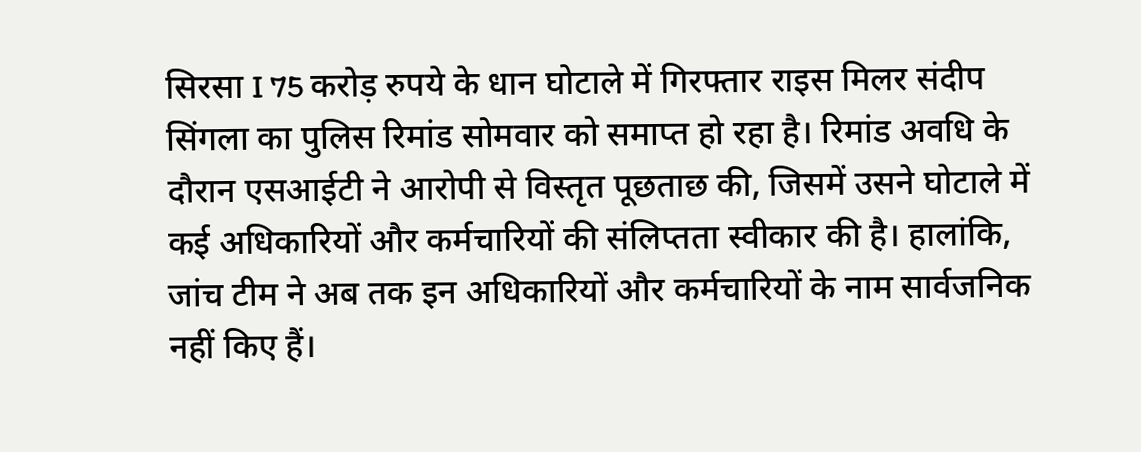सिरसा I 75 करोड़ रुपये के धान घोटाले में गिरफ्तार राइस मिलर संदीप सिंगला का पुलिस रिमांड सोमवार को समाप्त हो रहा है। रिमांड अवधि के दौरान एसआईटी ने आरोपी से विस्तृत पूछताछ की, जिसमें उसने घोटाले में कई अधिकारियों और कर्मचारियों की संलिप्तता स्वीकार की है। हालांकि, जांच टीम ने अब तक इन अधिकारियों और कर्मचारियों के नाम सार्वजनिक नहीं किए हैं।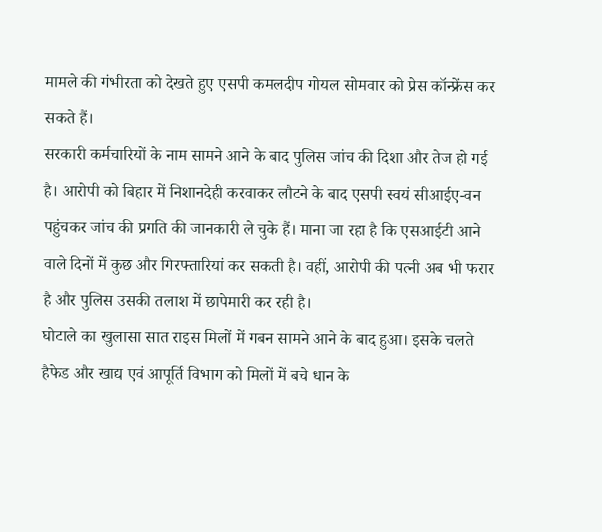मामले की गंभीरता को देखते हुए एसपी कमलदीप गोयल सोमवार को प्रेस कॉन्फ्रेंस कर सकते हैं।
सरकारी कर्मचारियों के नाम सामने आने के बाद पुलिस जांच की दिशा और तेज हो गई है। आरोपी को बिहार में निशानदेही करवाकर लौटने के बाद एसपी स्वयं सीआईए-वन पहुंचकर जांच की प्रगति की जानकारी ले चुके हैं। माना जा रहा है कि एसआईटी आने वाले दिनों में कुछ और गिरफ्तारियां कर सकती है। वहीं, आरोपी की पत्नी अब भी फरार है और पुलिस उसकी तलाश में छापेमारी कर रही है।
घोटाले का खुलासा सात राइस मिलों में गबन सामने आने के बाद हुआ। इसके चलते हैफेड और खाद्य एवं आपूर्ति विभाग को मिलों में बचे धान के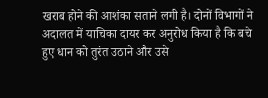खराब होने की आशंका सताने लगी है। दोनों विभागों ने अदालत में याचिका दायर कर अनुरोध किया है कि बचे हुए धान को तुरंत उठाने और उसे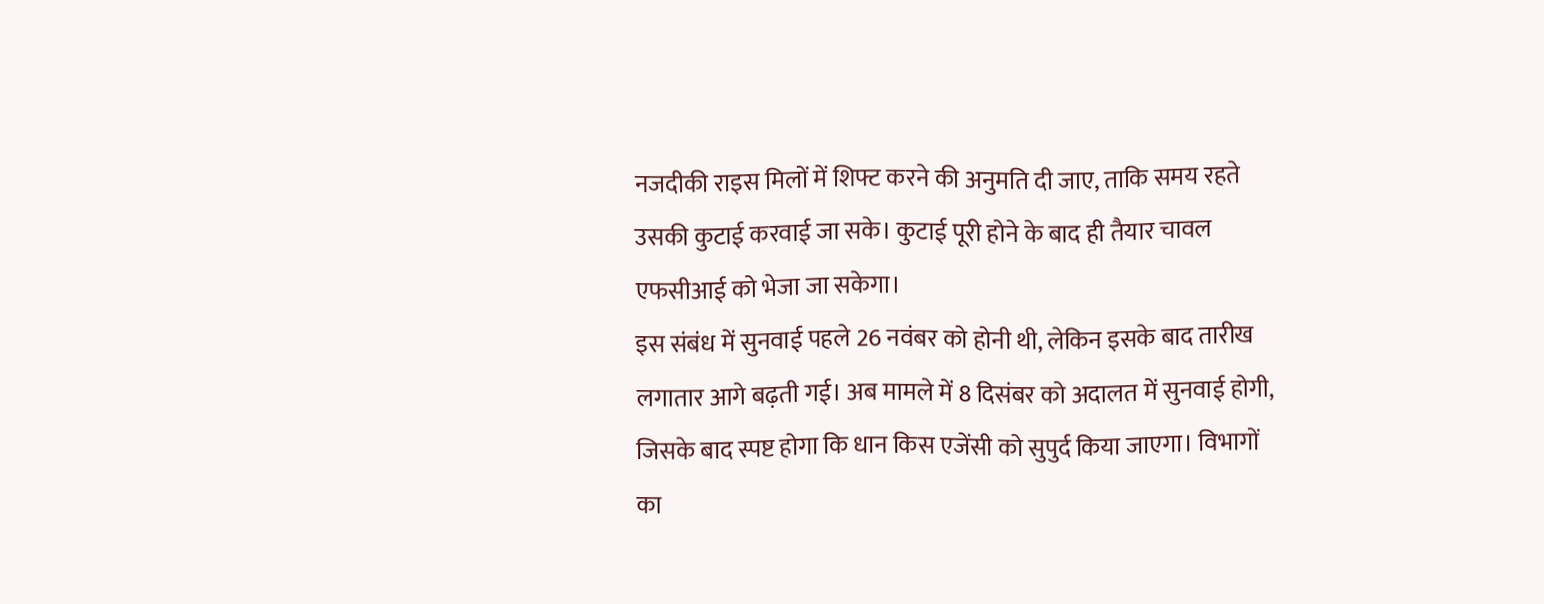नजदीकी राइस मिलों में शिफ्ट करने की अनुमति दी जाए, ताकि समय रहते उसकी कुटाई करवाई जा सके। कुटाई पूरी होने के बाद ही तैयार चावल एफसीआई को भेजा जा सकेगा।
इस संबंध में सुनवाई पहले 26 नवंबर को होनी थी, लेकिन इसके बाद तारीख लगातार आगे बढ़ती गई। अब मामले में 8 दिसंबर को अदालत में सुनवाई होगी, जिसके बाद स्पष्ट होगा कि धान किस एजेंसी को सुपुर्द किया जाएगा। विभागों का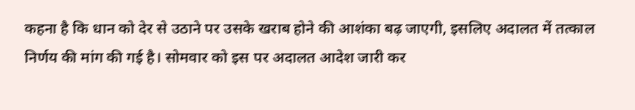कहना है कि धान को देर से उठाने पर उसके खराब होने की आशंका बढ़ जाएगी, इसलिए अदालत में तत्काल निर्णय की मांग की गई है। सोमवार को इस पर अदालत आदेश जारी कर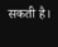सकती है।